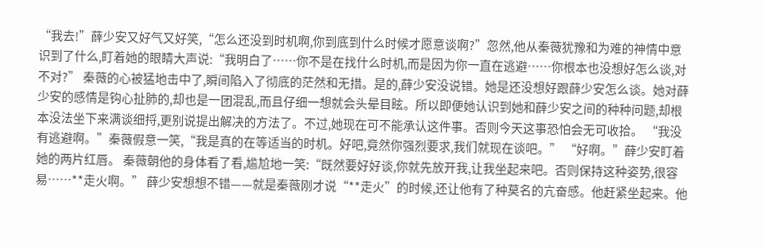“我去!”薛少安又好气又好笑,“怎么还没到时机啊,你到底到什么时候才愿意谈啊?”忽然,他从秦薇犹豫和为难的神情中意识到了什么,盯着她的眼睛大声说:“我明白了……你不是在找什么时机,而是因为你一直在逃避……你根本也没想好怎么谈,对不对?” 秦薇的心被猛地击中了,瞬间陷入了彻底的茫然和无措。是的,薛少安没说错。她是还没想好跟薛少安怎么谈。她对薛少安的感情是钩心扯肺的,却也是一团混乱,而且仔细一想就会头晕目眩。所以即便她认识到她和薛少安之间的种种问题,却根本没法坐下来满谈细捋,更别说提出解决的方法了。不过,她现在可不能承认这件事。否则今天这事恐怕会无可收拾。 “我没有逃避啊。”秦薇假意一笑,“我是真的在等适当的时机。好吧,竟然你强烈要求,我们就现在谈吧。” “好啊。”薛少安盯着她的两片红唇。 秦薇朝他的身体看了看,尴尬地一笑:“既然要好好谈,你就先放开我,让我坐起来吧。否则保持这种姿势,很容易……**走火啊。” 薛少安想想不错——就是秦薇刚才说“**走火”的时候,还让他有了种莫名的亢奋感。他赶紧坐起来。他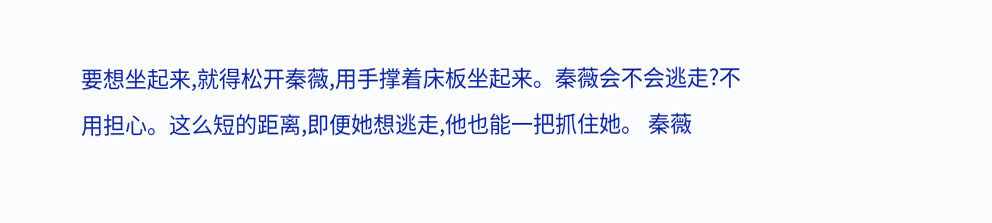要想坐起来,就得松开秦薇,用手撑着床板坐起来。秦薇会不会逃走?不用担心。这么短的距离,即便她想逃走,他也能一把抓住她。 秦薇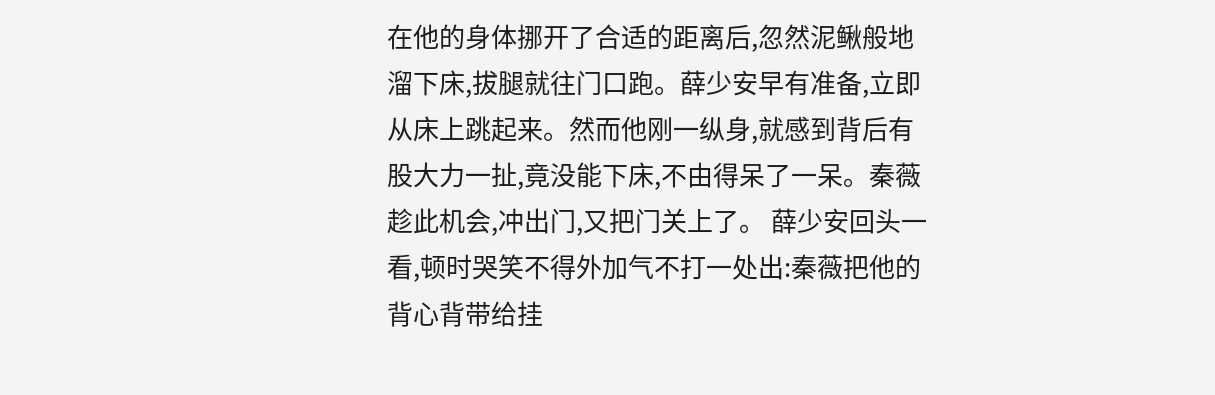在他的身体挪开了合适的距离后,忽然泥鳅般地溜下床,拔腿就往门口跑。薛少安早有准备,立即从床上跳起来。然而他刚一纵身,就感到背后有股大力一扯,竟没能下床,不由得呆了一呆。秦薇趁此机会,冲出门,又把门关上了。 薛少安回头一 看,顿时哭笑不得外加气不打一处出:秦薇把他的背心背带给挂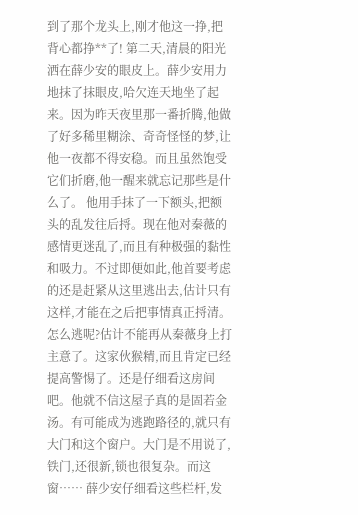到了那个龙头上,刚才他这一挣,把背心都挣**了! 第二天,清晨的阳光洒在薛少安的眼皮上。薛少安用力地抹了抹眼皮,哈欠连天地坐了起来。因为昨天夜里那一番折腾,他做了好多稀里糊涂、奇奇怪怪的梦,让他一夜都不得安稳。而且虽然饱受它们折磨,他一醒来就忘记那些是什么了。 他用手抹了一下额头,把额头的乱发往后捋。现在他对秦薇的感情更迷乱了,而且有种极强的黏性和吸力。不过即便如此,他首要考虑的还是赶紧从这里逃出去,估计只有这样,才能在之后把事情真正捋清。 怎么逃呢?估计不能再从秦薇身上打主意了。这家伙猴精,而且肯定已经提高警惕了。还是仔细看这房间吧。他就不信这屋子真的是固若金汤。有可能成为逃跑路径的,就只有大门和这个窗户。大门是不用说了,铁门,还很新,锁也很复杂。而这窗…… 薛少安仔细看这些栏杆,发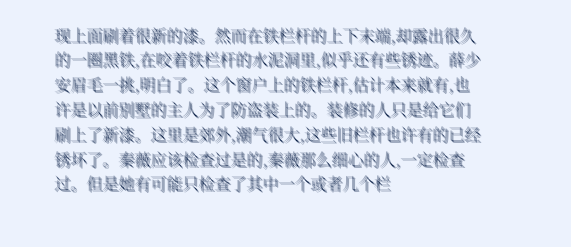现上面刷着很新的漆。然而在铁栏杆的上下末端,却露出很久的一圈黑铁,在咬着铁栏杆的水泥洞里,似乎还有些锈迹。薛少安眉毛一挑,明白了。这个窗户上的铁栏杆,估计本来就有,也许是以前别墅的主人为了防盗装上的。装修的人只是给它们刷上了新漆。这里是郊外,潮气很大,这些旧栏杆也许有的已经锈坏了。秦薇应该检查过是的,秦薇那么细心的人,一定检查过。但是她有可能只检查了其中一个或者几个栏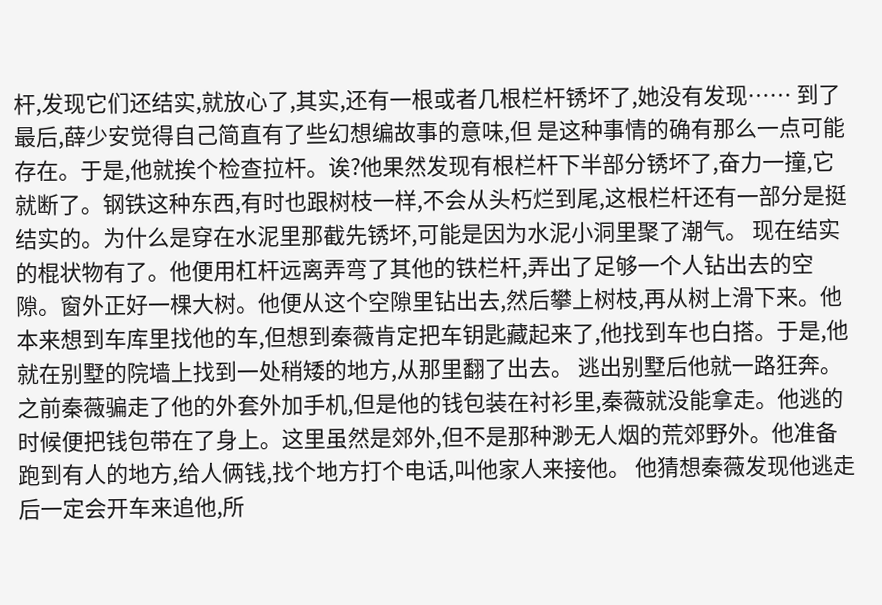杆,发现它们还结实,就放心了,其实,还有一根或者几根栏杆锈坏了,她没有发现…… 到了最后,薛少安觉得自己简直有了些幻想编故事的意味,但 是这种事情的确有那么一点可能存在。于是,他就挨个检查拉杆。诶?他果然发现有根栏杆下半部分锈坏了,奋力一撞,它就断了。钢铁这种东西,有时也跟树枝一样,不会从头朽烂到尾,这根栏杆还有一部分是挺结实的。为什么是穿在水泥里那截先锈坏,可能是因为水泥小洞里聚了潮气。 现在结实的棍状物有了。他便用杠杆远离弄弯了其他的铁栏杆,弄出了足够一个人钻出去的空隙。窗外正好一棵大树。他便从这个空隙里钻出去,然后攀上树枝,再从树上滑下来。他本来想到车库里找他的车,但想到秦薇肯定把车钥匙藏起来了,他找到车也白搭。于是,他就在别墅的院墙上找到一处稍矮的地方,从那里翻了出去。 逃出别墅后他就一路狂奔。之前秦薇骗走了他的外套外加手机,但是他的钱包装在衬衫里,秦薇就没能拿走。他逃的时候便把钱包带在了身上。这里虽然是郊外,但不是那种渺无人烟的荒郊野外。他准备跑到有人的地方,给人俩钱,找个地方打个电话,叫他家人来接他。 他猜想秦薇发现他逃走后一定会开车来追他,所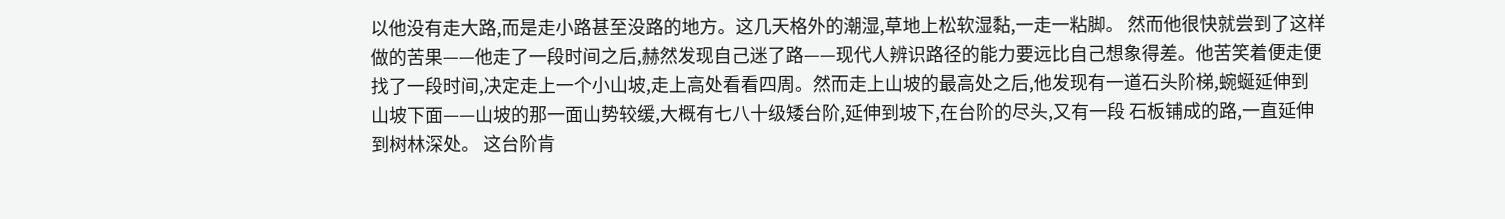以他没有走大路,而是走小路甚至没路的地方。这几天格外的潮湿,草地上松软湿黏,一走一粘脚。 然而他很快就尝到了这样做的苦果——他走了一段时间之后,赫然发现自己迷了路——现代人辨识路径的能力要远比自己想象得差。他苦笑着便走便找了一段时间,决定走上一个小山坡,走上高处看看四周。然而走上山坡的最高处之后,他发现有一道石头阶梯,蜿蜒延伸到山坡下面——山坡的那一面山势较缓,大概有七八十级矮台阶,延伸到坡下,在台阶的尽头,又有一段 石板铺成的路,一直延伸到树林深处。 这台阶肯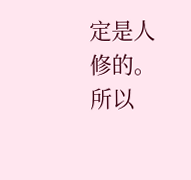定是人修的。所以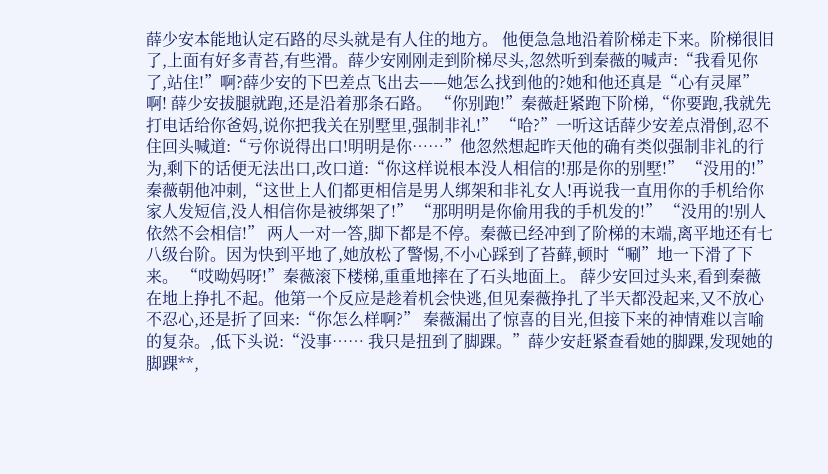薛少安本能地认定石路的尽头就是有人住的地方。 他便急急地沿着阶梯走下来。阶梯很旧了,上面有好多青苔,有些滑。薛少安刚刚走到阶梯尽头,忽然听到秦薇的喊声:“我看见你了,站住!”啊?薛少安的下巴差点飞出去——她怎么找到他的?她和他还真是“心有灵犀”啊! 薛少安拔腿就跑,还是沿着那条石路。 “你别跑!”秦薇赶紧跑下阶梯,“你要跑,我就先打电话给你爸妈,说你把我关在别墅里,强制非礼!” “哈?”一听这话薛少安差点滑倒,忍不住回头喊道:“亏你说得出口!明明是你……”他忽然想起昨天他的确有类似强制非礼的行为,剩下的话便无法出口,改口道:“你这样说根本没人相信的!那是你的别墅!” “没用的!”秦薇朝他冲刺,“这世上人们都更相信是男人绑架和非礼女人!再说我一直用你的手机给你家人发短信,没人相信你是被绑架了!” “那明明是你偷用我的手机发的!” “没用的!别人依然不会相信!” 两人一对一答,脚下都是不停。秦薇已经冲到了阶梯的末端,离平地还有七八级台阶。因为快到平地了,她放松了警惕,不小心踩到了苔藓,顿时“唰”地一下滑了下来。 “哎呦妈呀!”秦薇滚下楼梯,重重地摔在了石头地面上。 薛少安回过头来,看到秦薇在地上挣扎不起。他第一个反应是趁着机会快逃,但见秦薇挣扎了半天都没起来,又不放心不忍心,还是折了回来:“你怎么样啊?” 秦薇漏出了惊喜的目光,但接下来的神情难以言喻的复杂。,低下头说:“没事…… 我只是扭到了脚踝。”薛少安赶紧查看她的脚踝,发现她的脚踝**,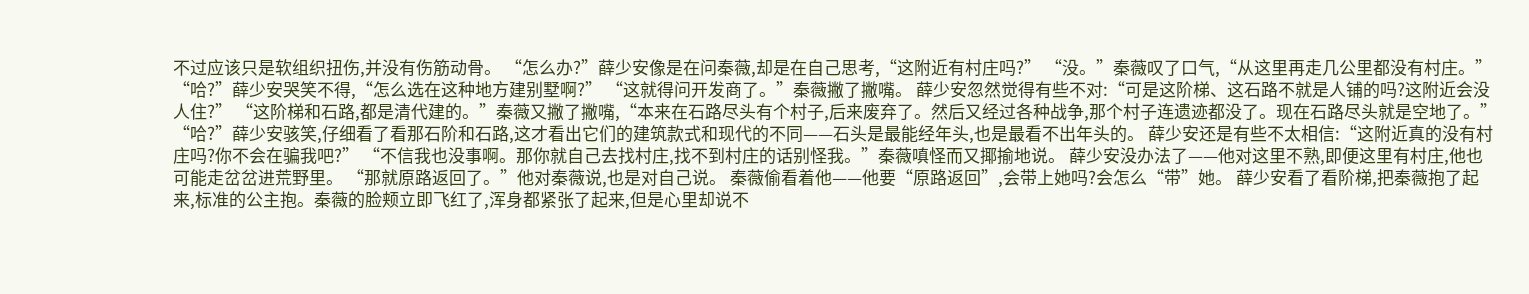不过应该只是软组织扭伤,并没有伤筋动骨。 “怎么办?”薛少安像是在问秦薇,却是在自己思考,“这附近有村庄吗?” “没。”秦薇叹了口气,“从这里再走几公里都没有村庄。” “哈?”薛少安哭笑不得,“怎么选在这种地方建别墅啊?” “这就得问开发商了。”秦薇撇了撇嘴。 薛少安忽然觉得有些不对:“可是这阶梯、这石路不就是人铺的吗?这附近会没人住?” “这阶梯和石路,都是清代建的。”秦薇又撇了撇嘴,“本来在石路尽头有个村子,后来废弃了。然后又经过各种战争,那个村子连遗迹都没了。现在石路尽头就是空地了。” “哈?”薛少安骇笑,仔细看了看那石阶和石路,这才看出它们的建筑款式和现代的不同——石头是最能经年头,也是最看不出年头的。 薛少安还是有些不太相信:“这附近真的没有村庄吗?你不会在骗我吧?” “不信我也没事啊。那你就自己去找村庄,找不到村庄的话别怪我。”秦薇嗔怪而又揶揄地说。 薛少安没办法了——他对这里不熟,即便这里有村庄,他也可能走岔岔进荒野里。 “那就原路返回了。”他对秦薇说,也是对自己说。 秦薇偷看着他——他要“原路返回”,会带上她吗?会怎么“带”她。 薛少安看了看阶梯,把秦薇抱了起来,标准的公主抱。秦薇的脸颊立即飞红了,浑身都紧张了起来,但是心里却说不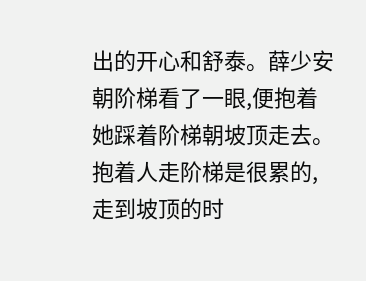出的开心和舒泰。薛少安朝阶梯看了一眼,便抱着她踩着阶梯朝坡顶走去。抱着人走阶梯是很累的,走到坡顶的时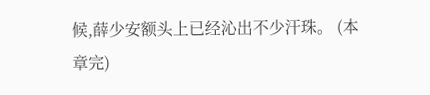候,薛少安额头上已经沁出不少汗珠。 (本章完)